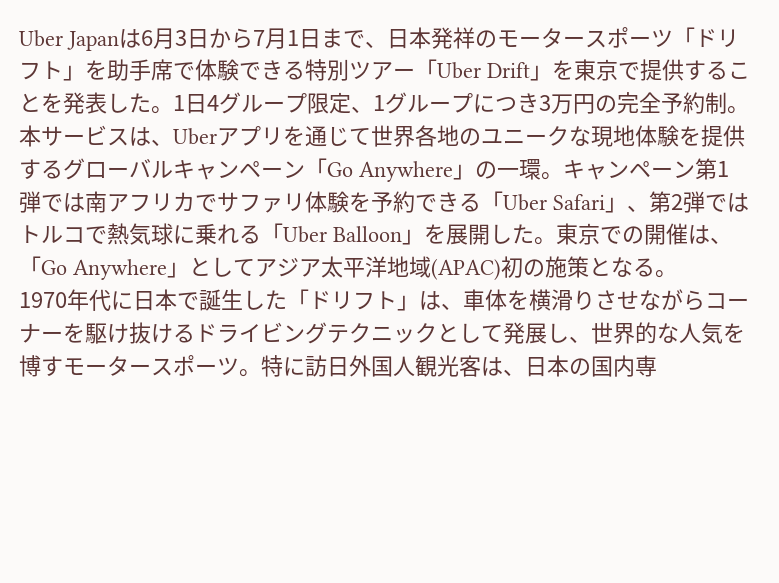Uber Japanは6月3日から7月1日まで、日本発祥のモータースポーツ「ドリフト」を助手席で体験できる特別ツアー「Uber Drift」を東京で提供することを発表した。1日4グループ限定、1グループにつき3万円の完全予約制。
本サービスは、Uberアプリを通じて世界各地のユニークな現地体験を提供するグローバルキャンペーン「Go Anywhere」の一環。キャンペーン第1弾では南アフリカでサファリ体験を予約できる「Uber Safari」、第2弾ではトルコで熱気球に乗れる「Uber Balloon」を展開した。東京での開催は、「Go Anywhere」としてアジア太平洋地域(APAC)初の施策となる。
1970年代に日本で誕生した「ドリフト」は、車体を横滑りさせながらコーナーを駆け抜けるドライビングテクニックとして発展し、世界的な人気を博すモータースポーツ。特に訪日外国人観光客は、日本の国内専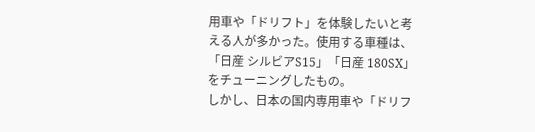用車や「ドリフト」を体験したいと考える人が多かった。使用する車種は、「日産 シルビアS15」「日産 180SX」をチューニングしたもの。
しかし、日本の国内専用車や「ドリフ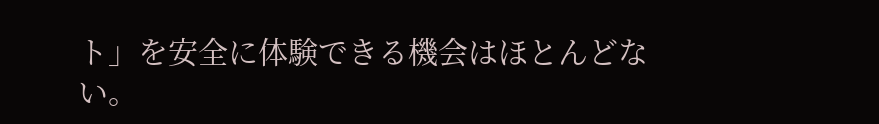ト」を安全に体験できる機会はほとんどない。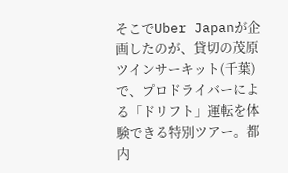そこでUber Japanが企画したのが、貸切の茂原ツインサーキット(千葉)で、プロドライバーによる「ドリフト」運転を体験できる特別ツアー。都内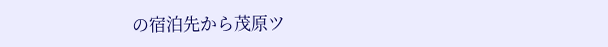の宿泊先から茂原ツ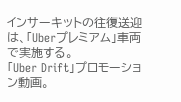インサーキットの往復送迎は、「Uberプレミアム」車両で実施する。
「Uber Drift」プロモーション動画。